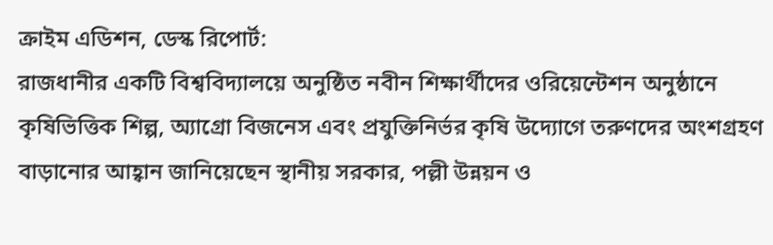ক্রাইম এডিশন, ডেস্ক রিপোর্ট:
রাজধানীর একটি বিশ্ববিদ্যালয়ে অনুষ্ঠিত নবীন শিক্ষার্থীদের ওরিয়েন্টেশন অনুষ্ঠানে কৃষিভিত্তিক শিল্প, অ্যাগ্রো বিজনেস এবং প্রযুক্তিনির্ভর কৃষি উদ্যোগে তরুণদের অংশগ্রহণ বাড়ানোর আহ্বান জানিয়েছেন স্থানীয় সরকার, পল্লী উন্নয়ন ও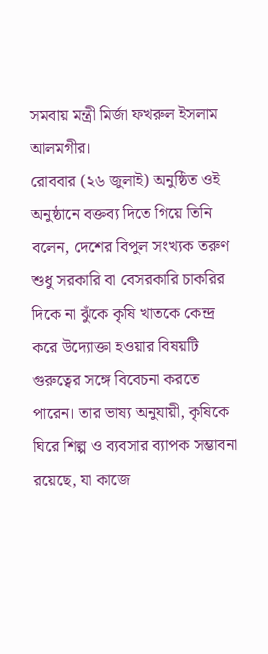সমবায় মন্ত্রী মির্জা ফখরুল ইসলাম আলমগীর।
রোববার (২৬ জুলাই) অনুষ্ঠিত ওই অনুষ্ঠানে বক্তব্য দিতে গিয়ে তিনি বলেন, দেশের বিপুল সংখ্যক তরুণ শুধু সরকারি বা বেসরকারি চাকরির দিকে না ঝুঁকে কৃষি খাতকে কেন্দ্র করে উদ্যোক্তা হওয়ার বিষয়টি গুরুত্বের সঙ্গে বিবেচনা করতে পারেন। তার ভাষ্য অনুযায়ী, কৃষিকে ঘিরে শিল্প ও ব্যবসার ব্যাপক সম্ভাবনা রয়েছে, যা কাজে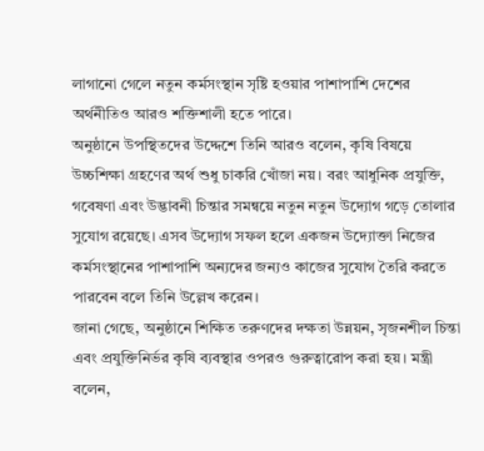লাগানো গেলে নতুন কর্মসংস্থান সৃষ্টি হওয়ার পাশাপাশি দেশের অর্থনীতিও আরও শক্তিশালী হতে পারে।
অনুষ্ঠানে উপস্থিতদের উদ্দেশে তিনি আরও বলেন, কৃষি বিষয়ে উচ্চশিক্ষা গ্রহণের অর্থ শুধু চাকরি খোঁজা নয়। বরং আধুনিক প্রযুক্তি, গবেষণা এবং উদ্ভাবনী চিন্তার সমন্বয়ে নতুন নতুন উদ্যোগ গড়ে তোলার সুযোগ রয়েছে। এসব উদ্যোগ সফল হলে একজন উদ্যোক্তা নিজের কর্মসংস্থানের পাশাপাশি অন্যদের জন্যও কাজের সুযোগ তৈরি করতে পারবেন বলে তিনি উল্লেখ করেন।
জানা গেছে, অনুষ্ঠানে শিক্ষিত তরুণদের দক্ষতা উন্নয়ন, সৃজনশীল চিন্তা এবং প্রযুক্তিনির্ভর কৃষি ব্যবস্থার ওপরও গুরুত্বারোপ করা হয়। মন্ত্রী বলেন,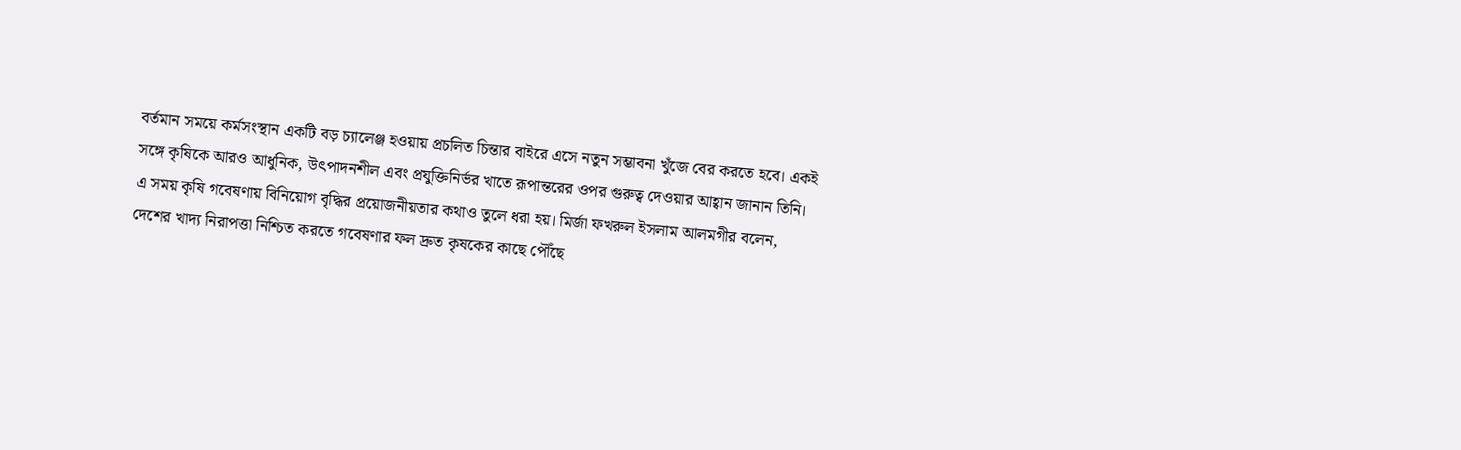বর্তমান সময়ে কর্মসংস্থান একটি বড় চ্যালেঞ্জ হওয়ায় প্রচলিত চিন্তার বাইরে এসে নতুন সম্ভাবনা খুঁজে বের করতে হবে। একই সঙ্গে কৃষিকে আরও আধুনিক, উৎপাদনশীল এবং প্রযুক্তিনির্ভর খাতে রূপান্তরের ওপর গুরুত্ব দেওয়ার আহ্বান জানান তিনি।
এ সময় কৃষি গবেষণায় বিনিয়োগ বৃদ্ধির প্রয়োজনীয়তার কথাও তুলে ধরা হয়। মির্জা ফখরুল ইসলাম আলমগীর বলেন, দেশের খাদ্য নিরাপত্তা নিশ্চিত করতে গবেষণার ফল দ্রুত কৃষকের কাছে পৌঁছে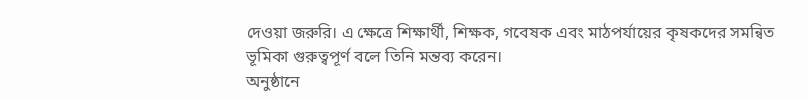দেওয়া জরুরি। এ ক্ষেত্রে শিক্ষার্থী, শিক্ষক, গবেষক এবং মাঠপর্যায়ের কৃষকদের সমন্বিত ভূমিকা গুরুত্বপূর্ণ বলে তিনি মন্তব্য করেন।
অনুষ্ঠানে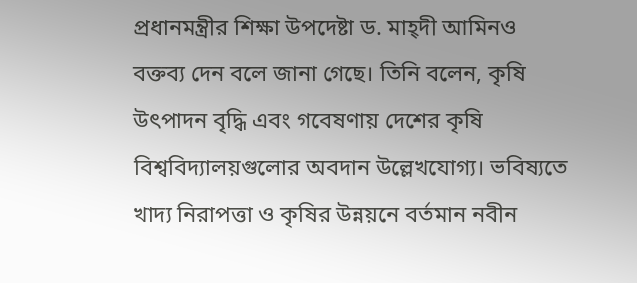প্রধানমন্ত্রীর শিক্ষা উপদেষ্টা ড. মাহ্দী আমিনও বক্তব্য দেন বলে জানা গেছে। তিনি বলেন, কৃষি উৎপাদন বৃদ্ধি এবং গবেষণায় দেশের কৃষি বিশ্ববিদ্যালয়গুলোর অবদান উল্লেখযোগ্য। ভবিষ্যতে খাদ্য নিরাপত্তা ও কৃষির উন্নয়নে বর্তমান নবীন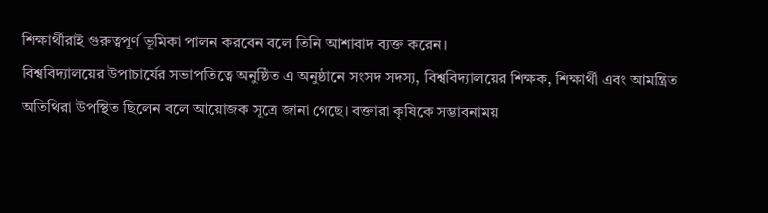শিক্ষার্থীরাই গুরুত্বপূর্ণ ভূমিকা পালন করবেন বলে তিনি আশাবাদ ব্যক্ত করেন।
বিশ্ববিদ্যালয়ের উপাচার্যের সভাপতিত্বে অনুষ্ঠিত এ অনুষ্ঠানে সংসদ সদস্য, বিশ্ববিদ্যালয়ের শিক্ষক, শিক্ষার্থী এবং আমন্ত্রিত অতিথিরা উপস্থিত ছিলেন বলে আয়োজক সূত্রে জানা গেছে। বক্তারা কৃষিকে সম্ভাবনাময়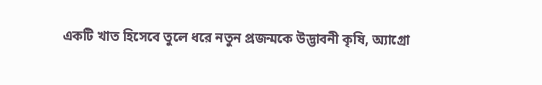একটি খাত হিসেবে তুলে ধরে নতুন প্রজন্মকে উদ্ভাবনী কৃষি, অ্যাগ্রো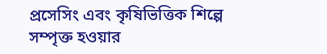প্রসেসিং এবং কৃষিভিত্তিক শিল্পে সম্পৃক্ত হওয়ার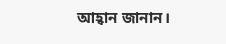আহ্বান জানান।